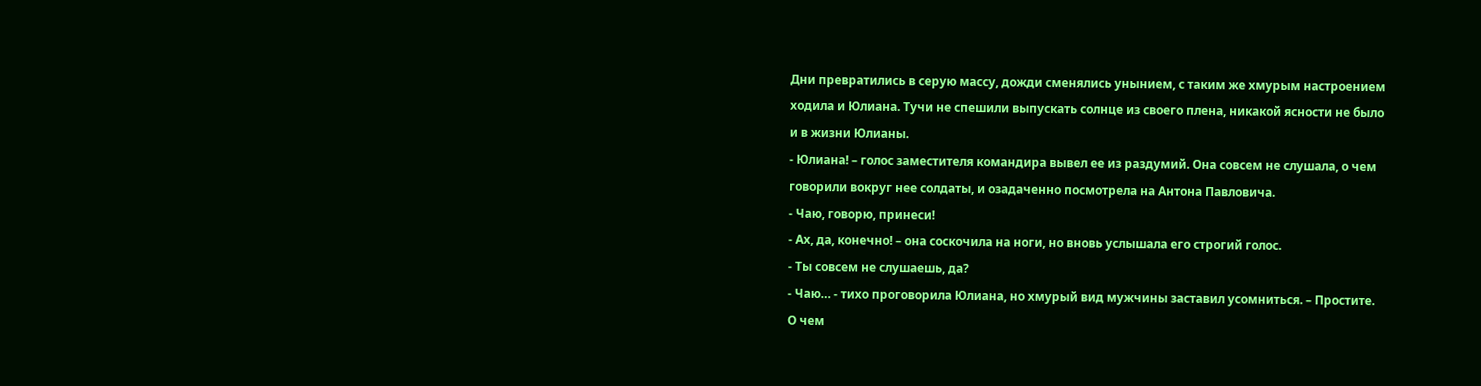Дни превратились в серую массу, дожди сменялись унынием, с таким же хмурым настроением ходила и Юлиана. Тучи не спешили выпускать солнце из своего плена, никакой ясности не было и в жизни Юлианы.
- Юлиана! – голос заместителя командира вывел ее из раздумий. Она совсем не слушала, о чем говорили вокруг нее солдаты, и озадаченно посмотрела на Антона Павловича.
- Чаю, говорю, принеси!
- Ах, да, конечно! – она соскочила на ноги, но вновь услышала его строгий голос.
- Ты совсем не слушаешь, да?
- Чаю… - тихо проговорила Юлиана, но хмурый вид мужчины заставил усомниться. – Простите. О чем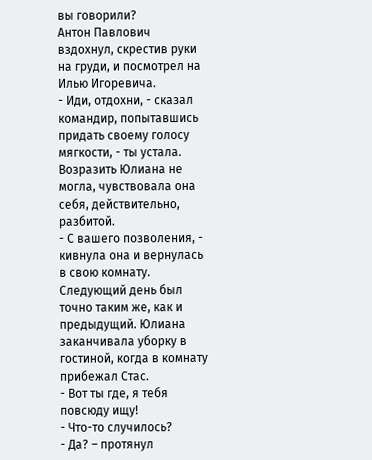вы говорили?
Антон Павлович вздохнул, скрестив руки на груди, и посмотрел на Илью Игоревича.
- Иди, отдохни, - сказал командир, попытавшись придать своему голосу мягкости, - ты устала.
Возразить Юлиана не могла, чувствовала она себя, действительно, разбитой.
- С вашего позволения, - кивнула она и вернулась в свою комнату.
Следующий день был точно таким же, как и предыдущий. Юлиана заканчивала уборку в гостиной, когда в комнату прибежал Стас.
- Вот ты где, я тебя повсюду ищу!
- Что-то случилось?
- Да? – протянул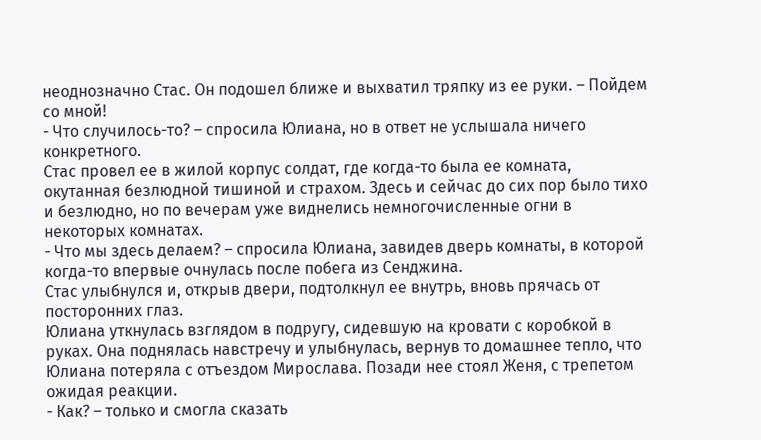неоднозначно Стас. Он подошел ближе и выхватил тряпку из ее руки. – Пойдем со мной!
- Что случилось-то? – спросила Юлиана, но в ответ не услышала ничего конкретного.
Стас провел ее в жилой корпус солдат, где когда-то была ее комната, окутанная безлюдной тишиной и страхом. Здесь и сейчас до сих пор было тихо и безлюдно, но по вечерам уже виднелись немногочисленные огни в некоторых комнатах.
- Что мы здесь делаем? – спросила Юлиана, завидев дверь комнаты, в которой когда-то впервые очнулась после побега из Сенджина.
Стас улыбнулся и, открыв двери, подтолкнул ее внутрь, вновь прячась от посторонних глаз.
Юлиана уткнулась взглядом в подругу, сидевшую на кровати с коробкой в руках. Она поднялась навстречу и улыбнулась, вернув то домашнее тепло, что Юлиана потеряла с отъездом Мирослава. Позади нее стоял Женя, с трепетом ожидая реакции.
- Как? – только и смогла сказать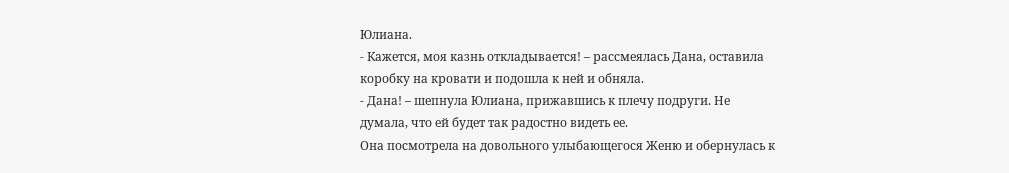Юлиана.
- Кажется, моя казнь откладывается! – рассмеялась Дана, оставила коробку на кровати и подошла к ней и обняла.
- Дана! – шепнула Юлиана, прижавшись к плечу подруги. Не думала, что ей будет так радостно видеть ее.
Она посмотрела на довольного улыбающегося Женю и обернулась к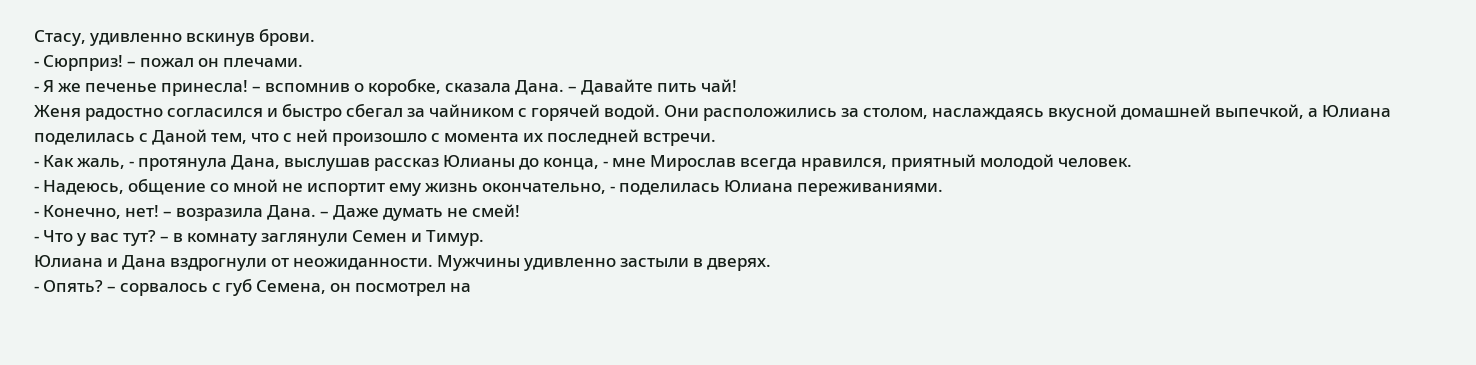Стасу, удивленно вскинув брови.
- Сюрприз! – пожал он плечами.
- Я же печенье принесла! – вспомнив о коробке, сказала Дана. – Давайте пить чай!
Женя радостно согласился и быстро сбегал за чайником с горячей водой. Они расположились за столом, наслаждаясь вкусной домашней выпечкой, а Юлиана поделилась с Даной тем, что с ней произошло с момента их последней встречи.
- Как жаль, - протянула Дана, выслушав рассказ Юлианы до конца, - мне Мирослав всегда нравился, приятный молодой человек.
- Надеюсь, общение со мной не испортит ему жизнь окончательно, - поделилась Юлиана переживаниями.
- Конечно, нет! – возразила Дана. – Даже думать не смей!
- Что у вас тут? – в комнату заглянули Семен и Тимур.
Юлиана и Дана вздрогнули от неожиданности. Мужчины удивленно застыли в дверях.
- Опять? – сорвалось с губ Семена, он посмотрел на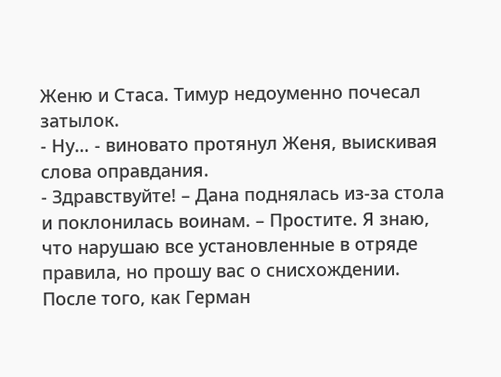Женю и Стаса. Тимур недоуменно почесал затылок.
- Ну… - виновато протянул Женя, выискивая слова оправдания.
- Здравствуйте! – Дана поднялась из-за стола и поклонилась воинам. – Простите. Я знаю, что нарушаю все установленные в отряде правила, но прошу вас о снисхождении. После того, как Герман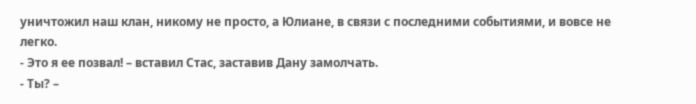уничтожил наш клан, никому не просто, а Юлиане, в связи с последними событиями, и вовсе не легко.
- Это я ее позвал! – вставил Стас, заставив Дану замолчать.
- Ты? –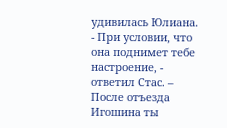удивилась Юлиана.
- При условии, что она поднимет тебе настроение, - ответил Стас. – После отъезда Игошина ты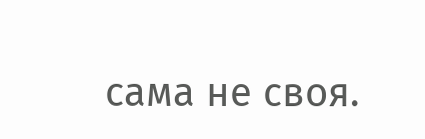сама не своя.